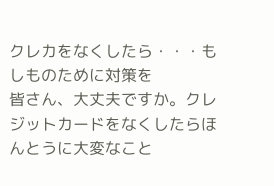クレカをなくしたら・・・もしものために対策を
皆さん、大丈夫ですか。クレジットカードをなくしたらほんとうに大変なこと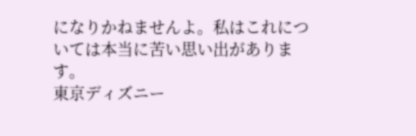になりかねませんよ。私はこれについては本当に苦い思い出があります。
東京ディズニー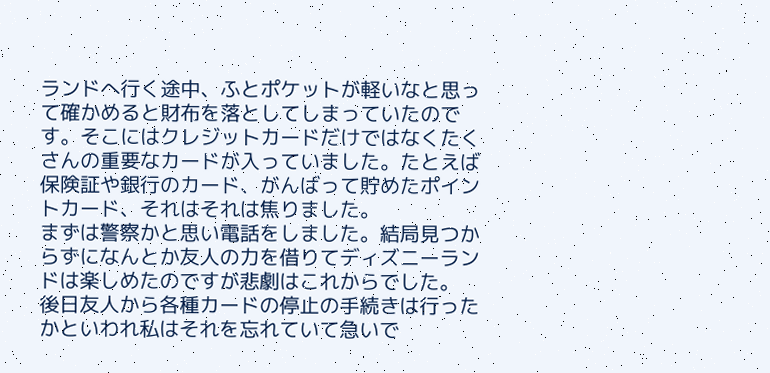ランドへ行く途中、ふとポケットが軽いなと思って確かめると財布を落としてしまっていたのです。そこにはクレジットカードだけではなくたくさんの重要なカードが入っていました。たとえば保険証や銀行のカード、がんばって貯めたポイントカード、それはそれは焦りました。
まずは警察かと思い電話をしました。結局見つからずになんとか友人の力を借りてディズニーランドは楽しめたのですが悲劇はこれからでした。
後日友人から各種カードの停止の手続きは行ったかといわれ私はそれを忘れていて急いで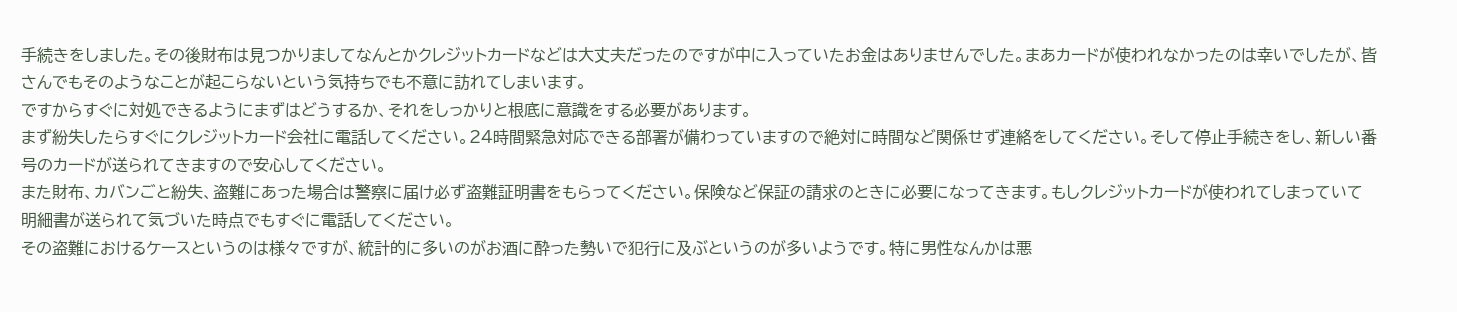手続きをしました。その後財布は見つかりましてなんとかクレジットカードなどは大丈夫だったのですが中に入っていたお金はありませんでした。まあカードが使われなかったのは幸いでしたが、皆さんでもそのようなことが起こらないという気持ちでも不意に訪れてしまいます。
ですからすぐに対処できるようにまずはどうするか、それをしっかりと根底に意識をする必要があります。
まず紛失したらすぐにクレジットカード会社に電話してください。24時間緊急対応できる部署が備わっていますので絶対に時間など関係せず連絡をしてください。そして停止手続きをし、新しい番号のカードが送られてきますので安心してください。
また財布、カバンごと紛失、盗難にあった場合は警察に届け必ず盗難証明書をもらってください。保険など保証の請求のときに必要になってきます。もしクレジットカードが使われてしまっていて明細書が送られて気づいた時点でもすぐに電話してください。
その盗難におけるケースというのは様々ですが、統計的に多いのがお酒に酔った勢いで犯行に及ぶというのが多いようです。特に男性なんかは悪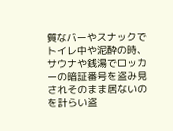質なバーやスナックでトイレ中や泥酔の時、サウナや銭湯でロッカーの暗証番号を盗み見されそのまま居ないのを計らい盗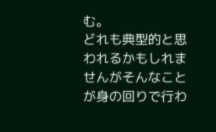む。
どれも典型的と思われるかもしれませんがそんなことが身の回りで行わ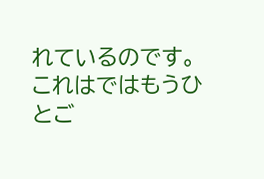れているのです。これはではもうひとご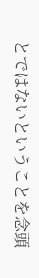とではないということを念頭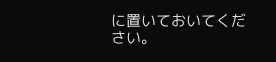に置いておいてください。